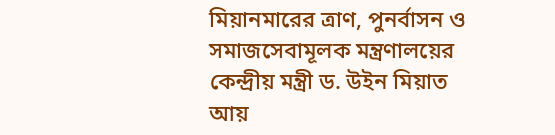মিয়ানমারের ত্রাণ, পুনর্বাসন ও সমাজসেবামূলক মন্ত্রণালয়ের কেন্দ্রীয় মন্ত্রী ড. উইন মিয়াত আয়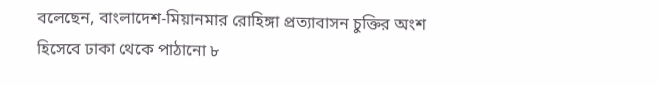বলেছেন, বাংলাদেশ-মিয়ানমার রোহিঙ্গা প্রত্যাবাসন চুক্তির অংশ হিসেবে ঢাকা থেকে পাঠানো ৮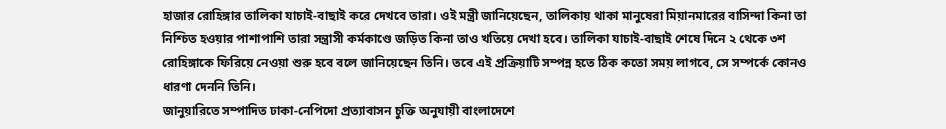হাজার রোহিঙ্গার তালিকা যাচাই-বাছাই করে দেখবে তারা। ওই মন্ত্রী জানিয়েছেন, তালিকায় থাকা মানুষেরা মিয়ানমারের বাসিন্দা কিনা তা নিশ্চিত হওয়ার পাশাপাশি তারা সন্ত্রাসী কর্মকাণ্ডে জড়িত কিনা তাও খতিয়ে দেখা হবে। তালিকা যাচাই-বাছাই শেষে দিনে ২ থেকে ৩শ রোহিঙ্গাকে ফিরিয়ে নেওয়া শুরু হবে বলে জানিয়েছেন তিনি। তবে এই প্রক্রিয়াটি সম্পন্ন হতে ঠিক কতো সময় লাগবে, সে সম্পর্কে কোনও ধারণা দেননি তিনি।
জানুয়ারিতে সম্পাদিত ঢাকা-নেপিদো প্রত্যাবাসন চুক্তি অনুযায়ী বাংলাদেশে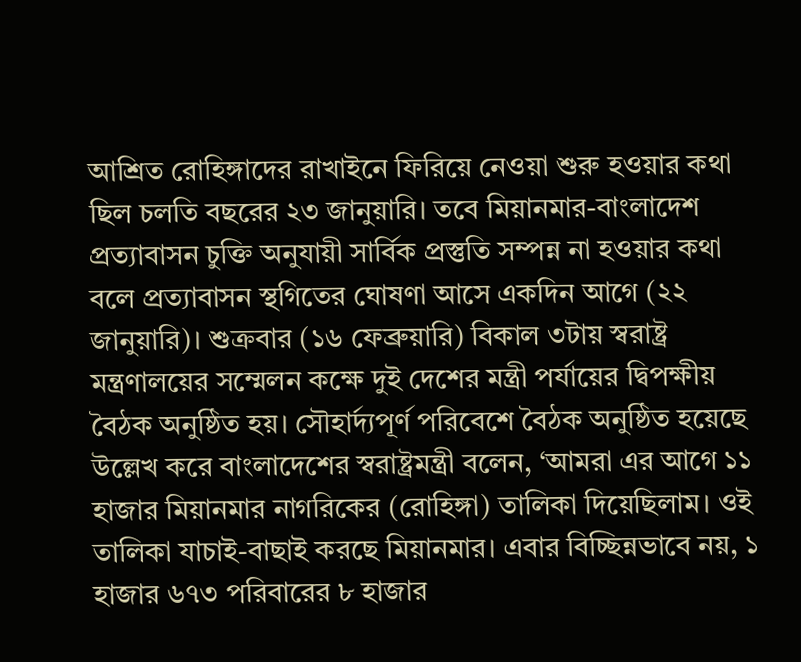আশ্রিত রোহিঙ্গাদের রাখাইনে ফিরিয়ে নেওয়া শুরু হওয়ার কথা ছিল চলতি বছরের ২৩ জানুয়ারি। তবে মিয়ানমার-বাংলাদেশ প্রত্যাবাসন চুক্তি অনুযায়ী সার্বিক প্রস্তুতি সম্পন্ন না হওয়ার কথা বলে প্রত্যাবাসন স্থগিতের ঘোষণা আসে একদিন আগে (২২ জানুয়ারি)। শুক্রবার (১৬ ফেব্রুয়ারি) বিকাল ৩টায় স্বরাষ্ট্র মন্ত্রণালয়ের সম্মেলন কক্ষে দুই দেশের মন্ত্রী পর্যায়ের দ্বিপক্ষীয় বৈঠক অনুষ্ঠিত হয়। সৌহার্দ্যপূর্ণ পরিবেশে বৈঠক অনুষ্ঠিত হয়েছে উল্লেখ করে বাংলাদেশের স্বরাষ্ট্রমন্ত্রী বলেন, ‘আমরা এর আগে ১১ হাজার মিয়ানমার নাগরিকের (রোহিঙ্গা) তালিকা দিয়েছিলাম। ওই তালিকা যাচাই-বাছাই করছে মিয়ানমার। এবার বিচ্ছিন্নভাবে নয়, ১ হাজার ৬৭৩ পরিবারের ৮ হাজার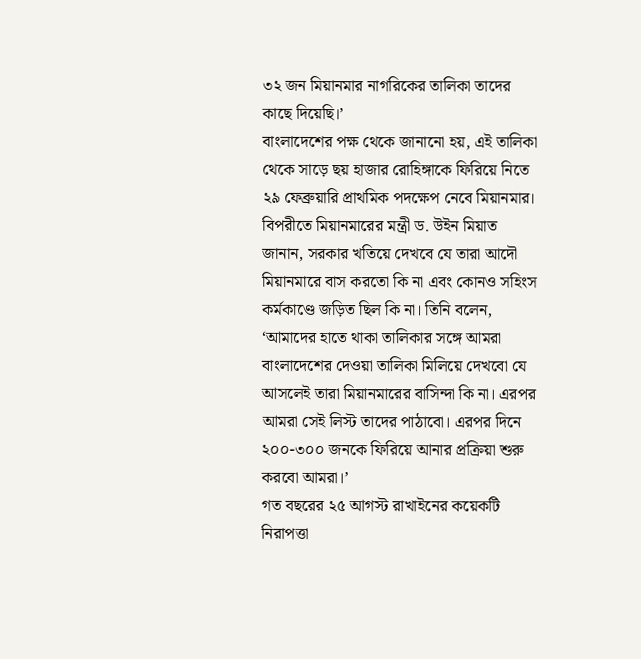৩২ জন মিয়ানমার নাগরিকের তালিকা তাদের কাছে দিয়েছি।’
বাংলাদেশের পক্ষ থেকে জানানো হয়, এই তালিকা থেকে সাড়ে ছয় হাজার রোহিঙ্গাকে ফিরিয়ে নিতে ২৯ ফেব্রুয়ারি প্রাথমিক পদক্ষেপ নেবে মিয়ানমার। বিপরীতে মিয়ানমারের মন্ত্রী ড. উইন মিয়াত জানান, সরকার খতিয়ে দেখবে যে তারা আদৌ মিয়ানমারে বাস করতো কি না এবং কোনও সহিংস কর্মকাণ্ডে জড়িত ছিল কি না। তিনি বলেন, ‘আমাদের হাতে থাকা তালিকার সঙ্গে আমরা বাংলাদেশের দেওয়া তালিকা মিলিয়ে দেখবো যে আসলেই তারা মিয়ানমারের বাসিন্দা কি না। এরপর আমরা সেই লিস্ট তাদের পাঠাবো। এরপর দিনে ২০০-৩০০ জনকে ফিরিয়ে আনার প্রক্রিয়া শুরু করবো আমরা।’
গত বছরের ২৫ আগস্ট রাখাইনের কয়েকটি নিরাপত্তা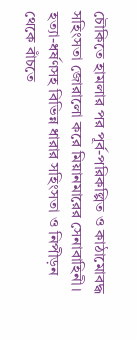চৌকিতে হামলার পর পূর্ব-পরিকল্পিত ও কাঠামোবদ্ধ সহিংসতা জোরালো করে মিয়ানমারের সেনাবাহিনী। হত্যা-ধর্ষণসহ বিভিন্ন ধারার সহিংসতা ও নিপীড়ন থেকে বাঁচতে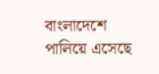বাংলাদেশে পালিয়ে এসেছে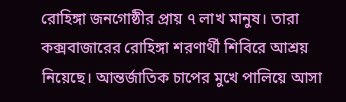রোহিঙ্গা জনগোষ্ঠীর প্রায় ৭ লাখ মানুষ। তারা কক্সবাজারের রোহিঙ্গা শরণার্থী শিবিরে আশ্রয় নিয়েছে। আন্তর্জাতিক চাপের মুখে পালিয়ে আসা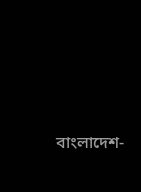বাংলাদেশ-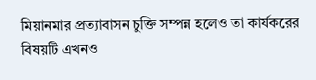মিয়ানমার প্রত্যাবাসন চুক্তি সম্পন্ন হলেও তা কার্যকরের বিষয়টি এখনও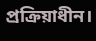প্রক্রিয়াধীন।